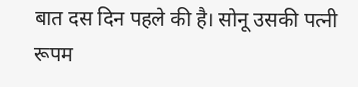बात दस दिन पहले की है। सोनू उसकी पत्नी रूपम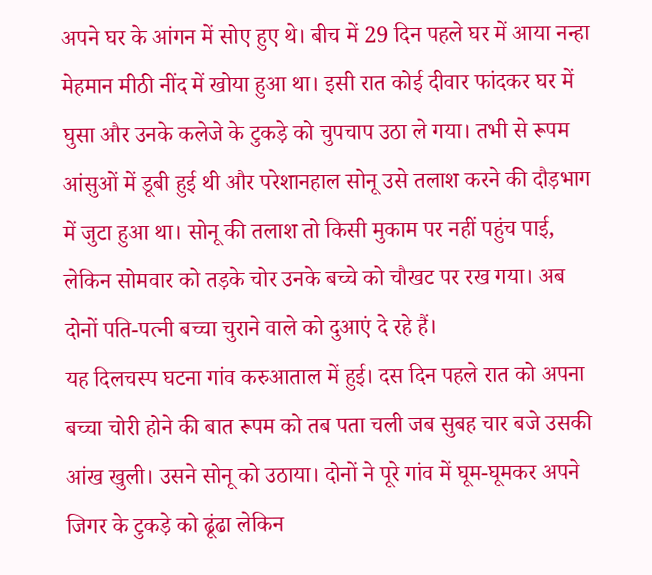अपने घर के आंगन में सोए हुए थे। बीच में 29 दिन पहले घर में आया नन्हा मेहमान मीठी नींद में खोया हुआ था। इसी रात कोई दीवार फांदकर घर में घुसा और उनके कलेजे के टुकड़े को चुपचाप उठा ले गया। तभी से रूपम आंसुओं में डूबी हुई थी और परेशानहाल सोनू उसे तलाश करने की दौड़भाग में जुटा हुआ था। सोनू की तलाश तो किसी मुकाम पर नहीं पहुंच पाई, लेकिन सोमवार को तड़के चोर उनके बच्चे को चौखट पर रख गया। अब दोनों पति-पत्नी बच्चा चुराने वाले को दुआएं दे रहे हैं।
यह दिलचस्प घटना गांव करुआताल में हुई। दस दिन पहले रात को अपना बच्चा चोरी होने की बात रूपम को तब पता चली जब सुबह चार बजे उसकी आंख खुली। उसने सोनू को उठाया। दोनों ने पूरे गांव में घूम-घूमकर अपने जिगर के टुकड़े को ढूंढा लेकिन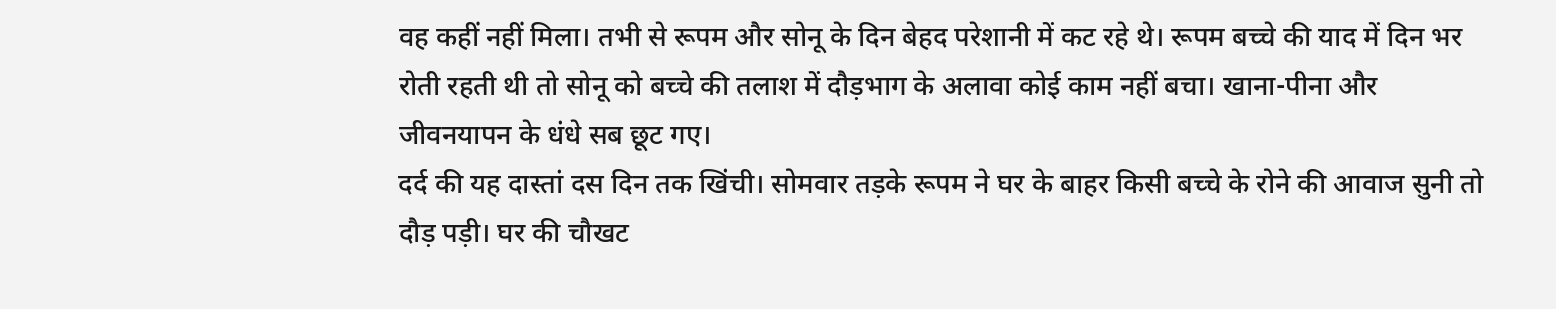वह कहीं नहीं मिला। तभी से रूपम और सोनू के दिन बेहद परेशानी में कट रहे थे। रूपम बच्चे की याद में दिन भर रोती रहती थी तो सोनू को बच्चे की तलाश में दौड़भाग के अलावा कोई काम नहीं बचा। खाना-पीना और जीवनयापन के धंधे सब छूट गए।
दर्द की यह दास्तां दस दिन तक खिंची। सोमवार तड़के रूपम ने घर के बाहर किसी बच्चे के रोने की आवाज सुनी तो दौड़ पड़ी। घर की चौखट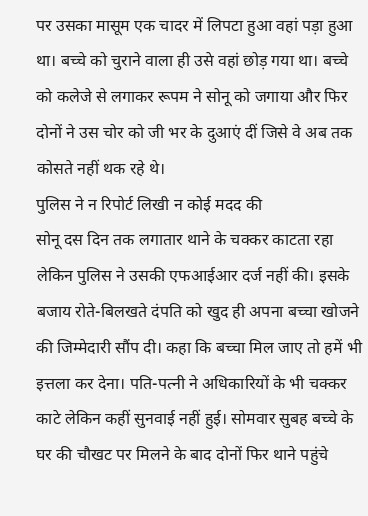पर उसका मासूम एक चादर में लिपटा हुआ वहां पड़ा हुआ था। बच्चे को चुराने वाला ही उसे वहां छोड़ गया था। बच्चे को कलेजे से लगाकर रूपम ने सोनू को जगाया और फिर दोनों ने उस चोर को जी भर के दुआएं दीं जिसे वे अब तक कोसते नहीं थक रहे थे।
पुलिस ने न रिपोर्ट लिखी न कोई मदद की
सोनू दस दिन तक लगातार थाने के चक्कर काटता रहा लेकिन पुलिस ने उसकी एफआईआर दर्ज नहीं की। इसके बजाय रोते-बिलखते दंपति को खुद ही अपना बच्चा खोजने की जिम्मेदारी सौंप दी। कहा कि बच्चा मिल जाए तो हमें भी इत्तला कर देना। पति-पत्नी ने अधिकारियों के भी चक्कर काटे लेकिन कहीं सुनवाई नहीं हुई। सोमवार सुबह बच्चे के घर की चौखट पर मिलने के बाद दोनों फिर थाने पहुंचे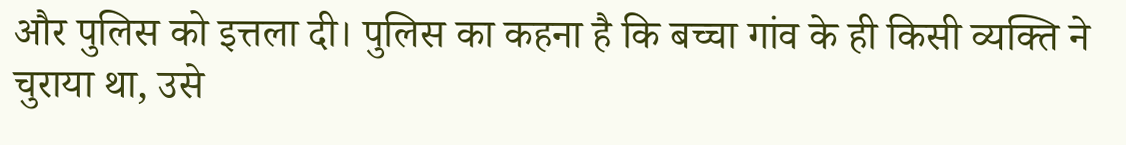और पुलिस को इत्तला दी। पुलिस का कहना है कि बच्चा गांव के ही किसी व्यक्ति ने चुराया था, उसे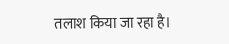तलाश किया जा रहा है।